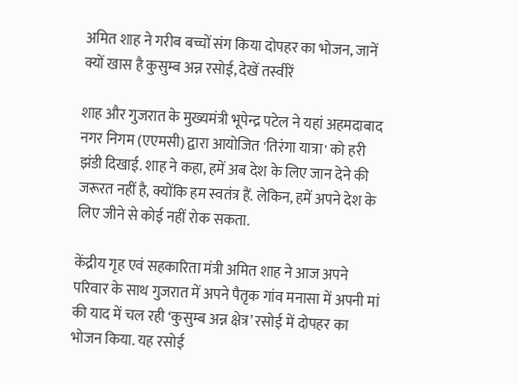अमित शाह ने गरीब बच्चों संग किया दोपहर का भोजन, जानें क्यों खास है कुसुम्ब अन्न रसोई, देखें तस्वीरें

शाह और गुजरात के मुख्यमंत्री भूपेन्द्र पटेल ने यहां अहमदाबाद नगर निगम (एएमसी) द्वारा आयोजित 'तिरंगा यात्रा' को हरी झंडी दिखाई. शाह ने कहा, हमें अब देश के लिए जान देने की जरूरत नहीं है, क्योंकि हम स्वतंत्र हैं. लेकिन, हमें अपने देश के लिए जीने से कोई नहीं रोक सकता.

केंद्रीय गृह एवं सहकारिता मंत्री अमित शाह ने आज अपने परिवार के साथ गुजरात में अपने पैतृक गांव मनासा में अपनी मां की याद में चल रही ‘कुसुम्ब अन्न क्षेत्र’ रसोई में दोपहर का भोजन किया. यह रसोई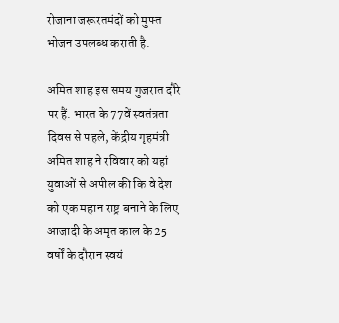रोजाना जरूरतमंदों को मुफ्त भोजन उपलब्ध कराती है.

अमित शाह इस समय गुजरात दौरे पर हैं. भारत के 77वें स्वतंत्रता दिवस से पहले, केंद्रीय गृहमंत्री अमित शाह ने रविवार को यहां युवाओं से अपील की कि वे देश को एक महान राष्ट्र बनाने के लिए आजादी के अमृत काल के 25 वर्षों के दौरान स्वयं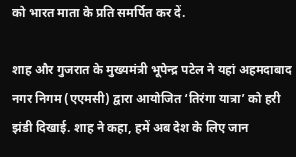को भारत माता के प्रति समर्पित कर दें.

शाह और गुजरात के मुख्यमंत्री भूपेन्द्र पटेल ने यहां अहमदाबाद नगर निगम (एएमसी) द्वारा आयोजित ‘तिरंगा यात्रा’ को हरी झंडी दिखाई. शाह ने कहा, हमें अब देश के लिए जान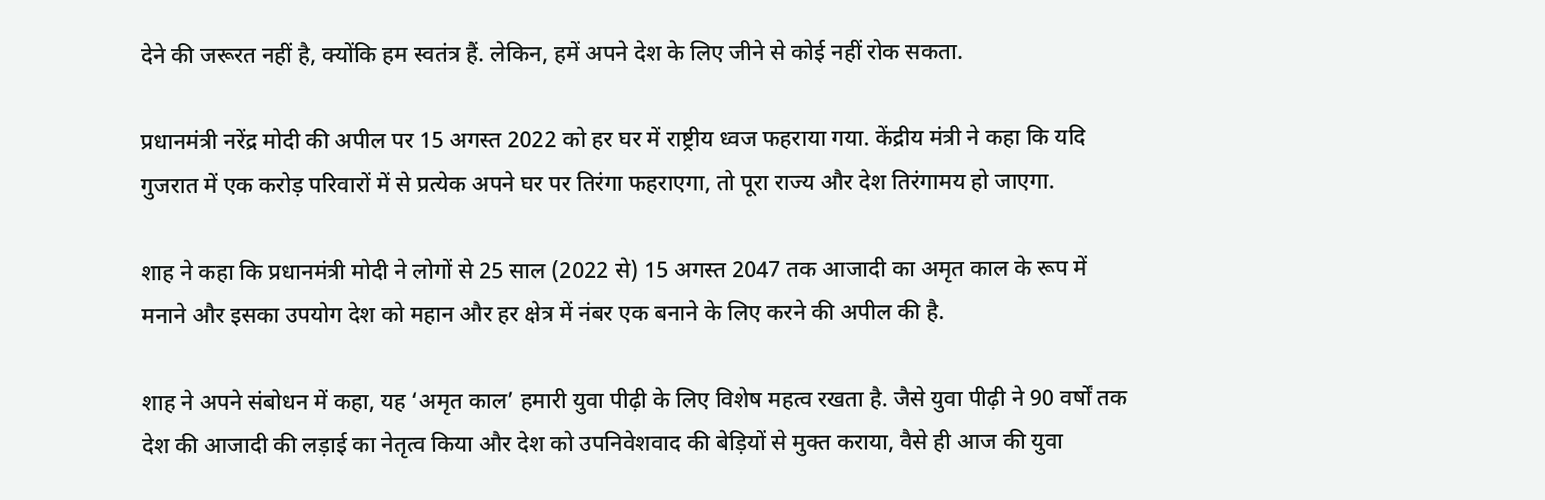देने की जरूरत नहीं है, क्योंकि हम स्वतंत्र हैं. लेकिन, हमें अपने देश के लिए जीने से कोई नहीं रोक सकता.

प्रधानमंत्री नरेंद्र मोदी की अपील पर 15 अगस्त 2022 को हर घर में राष्ट्रीय ध्वज फहराया गया. केंद्रीय मंत्री ने कहा कि यदि गुजरात में एक करोड़ परिवारों में से प्रत्येक अपने घर पर तिरंगा फहराएगा, तो पूरा राज्य और देश तिरंगामय हो जाएगा.

शाह ने कहा कि प्रधानमंत्री मोदी ने लोगों से 25 साल (2022 से) 15 अगस्त 2047 तक आजादी का अमृत काल के रूप में मनाने और इसका उपयोग देश को महान और हर क्षेत्र में नंबर एक बनाने के लिए करने की अपील की है.

शाह ने अपने संबोधन में कहा, यह ‘अमृत काल’ हमारी युवा पीढ़ी के लिए विशेष महत्व रखता है. जैसे युवा पीढ़ी ने 90 वर्षों तक देश की आजादी की लड़ाई का नेतृत्व किया और देश को उपनिवेशवाद की बेड़ियों से मुक्त कराया, वैसे ही आज की युवा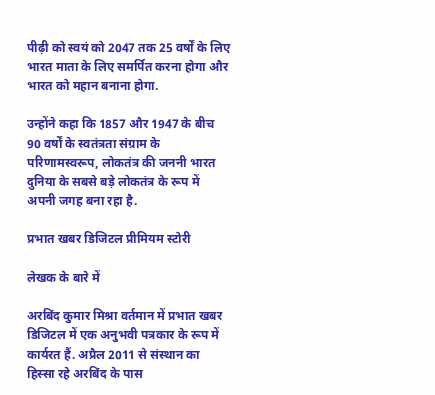पीढ़ी को स्वयं को 2047 तक 25 वर्षों के लिए भारत माता के लिए समर्पित करना होगा और भारत को महान बनाना होगा.

उन्होंने कहा कि 1857 और 1947 के बीच 90 वर्षों के स्वतंत्रता संग्राम के परिणामस्वरूप, लोकतंत्र की जननी भारत दुनिया के सबसे बड़े लोकतंत्र के रूप में अपनी जगह बना रहा है.

प्रभात खबर डिजिटल प्रीमियम स्टोरी

लेखक के बारे में

अरबिंद कुमार मिश्रा वर्तमान में प्रभात खबर डिजिटल में एक अनुभवी पत्रकार के रूप में कार्यरत हैं. अप्रैल 2011 से संस्थान का हिस्सा रहे अरबिंद के पास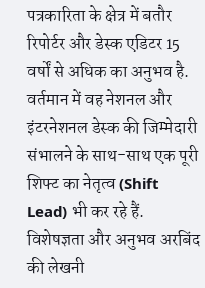पत्रकारिता के क्षेत्र में बतौर रिपोर्टर और डेस्क एडिटर 15 वर्षों से अधिक का अनुभव है. वर्तमान में वह नेशनल और इंटरनेशनल डेस्क की जिम्मेदारी संभालने के साथ-साथ एक पूरी शिफ्ट का नेतृत्व (Shift Lead) भी कर रहे हैं. विशेषज्ञता और अनुभव अरबिंद की लेखनी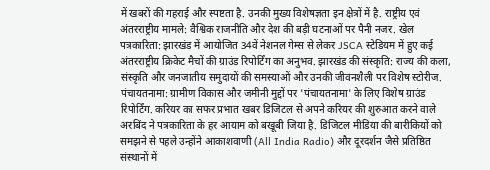में खबरों की गहराई और स्पष्टता है. उनकी मुख्य विशेषज्ञता इन क्षेत्रों में है. राष्ट्रीय एवं अंतरराष्ट्रीय मामले: वैश्विक राजनीति और देश की बड़ी घटनाओं पर पैनी नजर. खेल पत्रकारिता: झारखंड में आयोजित 34वें नेशनल गेम्स से लेकर JSCA स्टेडियम में हुए कई अंतरराष्ट्रीय क्रिकेट मैचों की ग्राउंड रिपोर्टिंग का अनुभव. झारखंड की संस्कृति: राज्य की कला, संस्कृति और जनजातीय समुदायों की समस्याओं और उनकी जीवनशैली पर विशेष स्टोरीज. पंचायतनामा: ग्रामीण विकास और जमीनी मुद्दों पर 'पंचायतनामा' के लिए विशेष ग्राउंड रिपोर्टिंग. करियर का सफर प्रभात खबर डिजिटल से अपने करियर की शुरुआत करने वाले अरबिंद ने पत्रकारिता के हर आयाम को बखूबी जिया है. डिजिटल मीडिया की बारीकियों को समझने से पहले उन्होंने आकाशवाणी (All India Radio) और दूरदर्शन जैसे प्रतिष्ठित संस्थानों में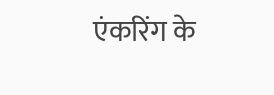एंकरिंग के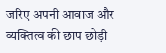जरिए अपनी आवाज और व्यक्तित्व की छाप छोड़ी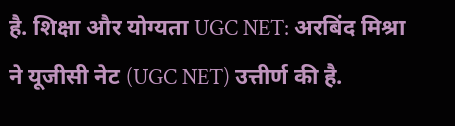है. शिक्षा और योग्यता UGC NET: अरबिंद मिश्रा ने यूजीसी नेट (UGC NET) उत्तीर्ण की है.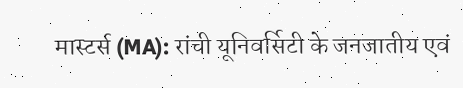मास्टर्स (MA): रांची यूनिवर्सिटी के जनजातीय एवं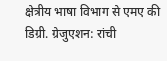क्षेत्रीय भाषा विभाग से एमए की डिग्री. ग्रेजुएशन: रांची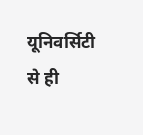यूनिवर्सिटी से ही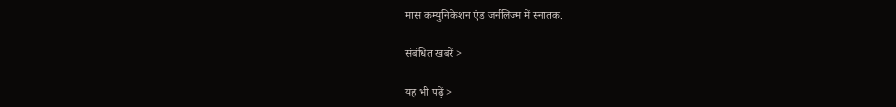मास कम्युनिकेशन एंड जर्नलिज्म में स्नातक.

संबंधित खबरें >

यह भी पढ़ें >